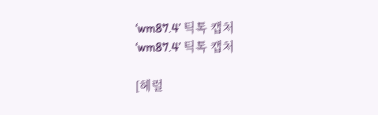‘wm87.4’ 틱톡 캡처
‘wm87.4’ 틱톡 캡처

[헤럴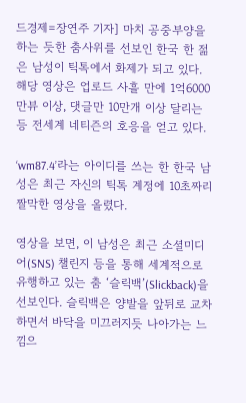드경제=장연주 기자] 마치 공중부양을 하는 듯한 춤사위를 선보인 한국 한 젊은 남성이 틱톡에서 화제가 되고 있다. 해당 영상은 업로드 사흘 만에 1억6000만뷰 이상, 댓글만 10만개 이상 달리는 등 전세계 네티즌의 호응을 얻고 있다.

‘wm87.4’라는 아이디를 쓰는 한 한국 남성은 최근 자신의 틱톡 계정에 10초짜리 짤막한 영상을 올렸다.

영상을 보면, 이 남성은 최근 소셜미디어(SNS) 챌린지 등을 통해 세계적으로 유행하고 있는 춤 ‘슬릭백’(Slickback)을 선보인다. 슬릭백은 양발을 앞뒤로 교차하면서 바닥을 미끄러지듯 나아가는 느낌으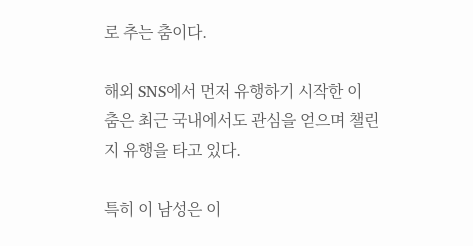로 추는 춤이다.

해외 SNS에서 먼저 유행하기 시작한 이 춤은 최근 국내에서도 관심을 얻으며 챌린지 유행을 타고 있다.

특히 이 남성은 이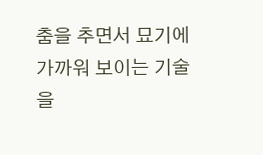춤을 추면서 묘기에 가까워 보이는 기술을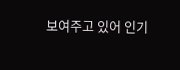보여주고 있어 인기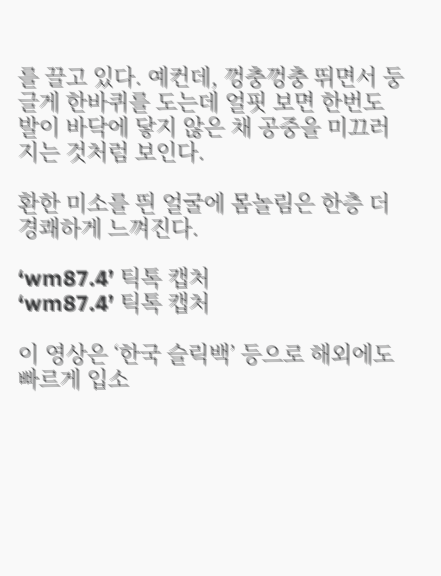를 끌고 있다. 예컨데, 껑충껑충 뛰면서 둥글게 한바퀴를 도는데 얼핏 보면 한번도 발이 바닥에 닿지 않은 채 공중을 미끄러지는 것처럼 보인다.

환한 미소를 띈 얼굴에 몸놀림은 한층 더 경쾌하게 느껴진다.

‘wm87.4’ 틱톡 캡처
‘wm87.4’ 틱톡 캡처

이 영상은 ‘한국 슬릭백’ 등으로 해외에도 빠르게 입소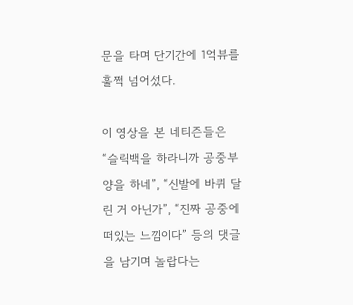문을 타며 단기간에 1억뷰를 훌쩍 넘어섰다.

이 영상을 본 네티즌들은 “슬릭백을 하라니까 공중부양을 하네”, “신발에 바퀴 달린 거 아닌가”, “진짜 공중에 떠있는 느낌이다” 등의 댓글을 남기며 놀랍다는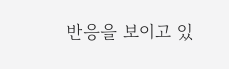반응을 보이고 있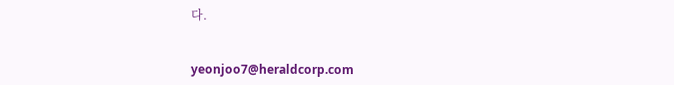다.


yeonjoo7@heraldcorp.com